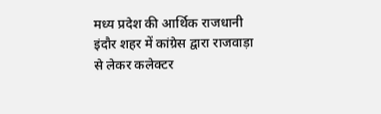मध्य प्रदेश की आर्थिक राजधानी इंदौर शहर में कांग्रेस द्वारा राजवाड़ा से लेकर कलेक्टर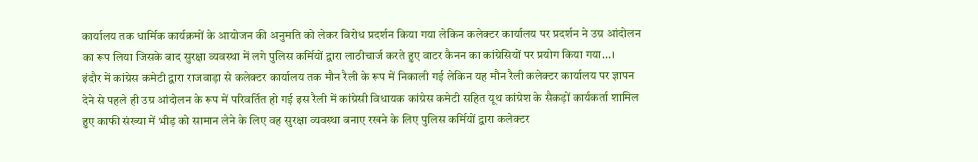कार्यालय तक धार्मिक कार्यक्रमों के आयोजन की अनुमति को लेकर विरोध प्रदर्शन किया गया लेकिन कलेक्टर कार्यालय पर प्रदर्शन ने उग्र आंदोलन का रूप लिया जिसके बाद सुरक्षा व्यवस्था में लगे पुलिस कर्मियों द्वारा लाठीचार्ज करते हुए वाटर कैनन का कांग्रेसियों पर प्रयोग किया गया…।
इंदौर में कांग्रेस कमेटी द्वारा राजवाड़ा से कलेक्टर कार्यालय तक मौन रैली के रूप में निकाली गई लेकिन यह मौन रैली कलेक्टर कार्यालय पर ज्ञापन देने से पहले ही उग्र आंदोलन के रूप में परिवर्तित हो गई इस रैली में कांग्रेसी विधायक कांग्रेस कमेटी सहित यूथ कांग्रेश के सैकड़ों कार्यकर्ता शामिल हुए काफी संख्या में भीड़ को सामान लेने के लिए वह सुरक्षा व्यवस्था बनाए रखने के लिए पुलिस कर्मियों द्वारा कलेक्टर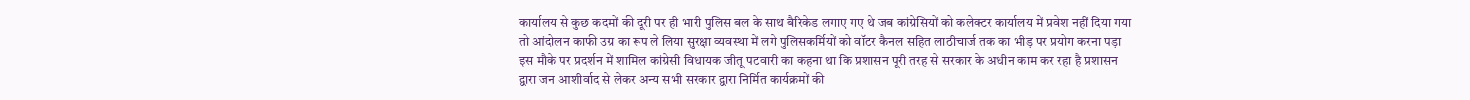कार्यालय से कुछ कदमों की दूरी पर ही भारी पुलिस बल के साथ बैरिकेड लगाए गए थे जब कांग्रेसियों को कलेक्टर कार्यालय में प्रवेश नहीं दिया गया तो आंदोलन काफी उग्र का रूप ले लिया सुरक्षा व्यवस्था में लगे पुलिसकर्मियों को वॉटर कैनल सहित लाठीचार्ज तक का भीड़ पर प्रयोग करना पड़ा इस मौके पर प्रदर्शन में शामिल कांग्रेसी विधायक जीतू पटवारी का कहना था कि प्रशासन पूरी तरह से सरकार के अधीन काम कर रहा है प्रशासन द्वारा जन आशीर्वाद से लेकर अन्य सभी सरकार द्वारा निर्मित कार्यक्रमों की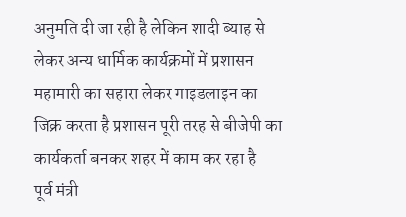अनुमति दी जा रही है लेकिन शादी ब्याह से लेकर अन्य धार्मिक कार्यक्रमों में प्रशासन महामारी का सहारा लेकर गाइडलाइन का जिक्र करता है प्रशासन पूरी तरह से बीजेपी का कार्यकर्ता बनकर शहर में काम कर रहा है
पूर्व मंत्री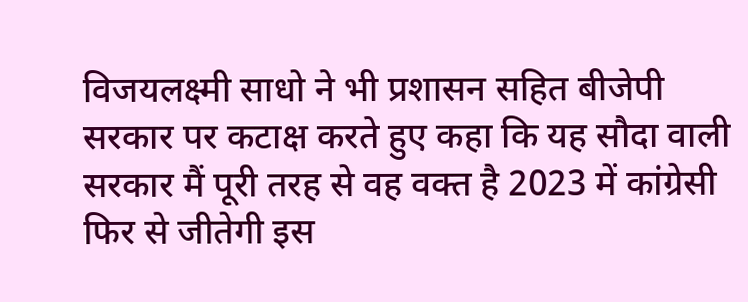विजयलक्ष्मी साधो ने भी प्रशासन सहित बीजेपी सरकार पर कटाक्ष करते हुए कहा कि यह सौदा वाली सरकार मैं पूरी तरह से वह वक्त है 2023 में कांग्रेसी फिर से जीतेगी इस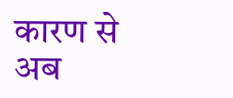कारण से अब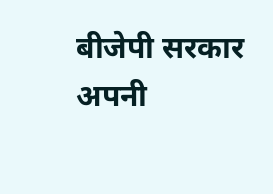बीजेपी सरकार अपनी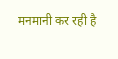मनमानी कर रही है